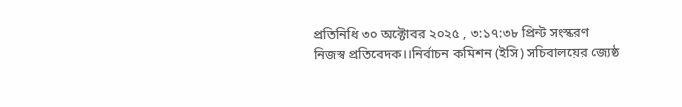প্রতিনিধি ৩০ অক্টোবর ২০২৫ , ৩:১৭:৩৮ প্রিন্ট সংস্করণ
নিজস্ব প্রতিবেদক।।নির্বাচন কমিশন (ইসি) সচিবালয়ের জ্যেষ্ঠ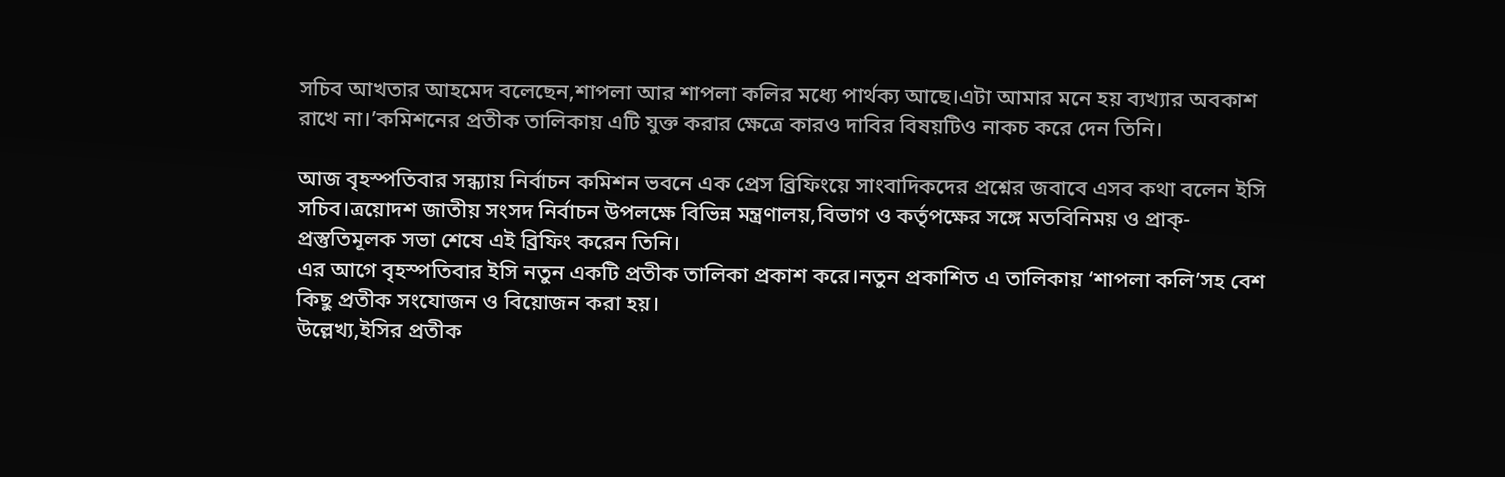সচিব আখতার আহমেদ বলেছেন,শাপলা আর শাপলা কলির মধ্যে পার্থক্য আছে।এটা আমার মনে হয় ব্যখ্যার অবকাশ রাখে না।’কমিশনের প্রতীক তালিকায় এটি যুক্ত করার ক্ষেত্রে কারও দাবির বিষয়টিও নাকচ করে দেন তিনি।

আজ বৃহস্পতিবার সন্ধ্যায় নির্বাচন কমিশন ভবনে এক প্রেস ব্রিফিংয়ে সাংবাদিকদের প্রশ্নের জবাবে এসব কথা বলেন ইসি সচিব।ত্রয়োদশ জাতীয় সংসদ নির্বাচন উপলক্ষে বিভিন্ন মন্ত্রণালয়,বিভাগ ও কর্তৃপক্ষের সঙ্গে মতবিনিময় ও প্রাক্-প্রস্তুতিমূলক সভা শেষে এই ব্রিফিং করেন তিনি।
এর আগে বৃহস্পতিবার ইসি নতুন একটি প্রতীক তালিকা প্রকাশ করে।নতুন প্রকাশিত এ তালিকায় ‘শাপলা কলি’সহ বেশ কিছু প্রতীক সংযোজন ও বিয়োজন করা হয়।
উল্লেখ্য,ইসির প্রতীক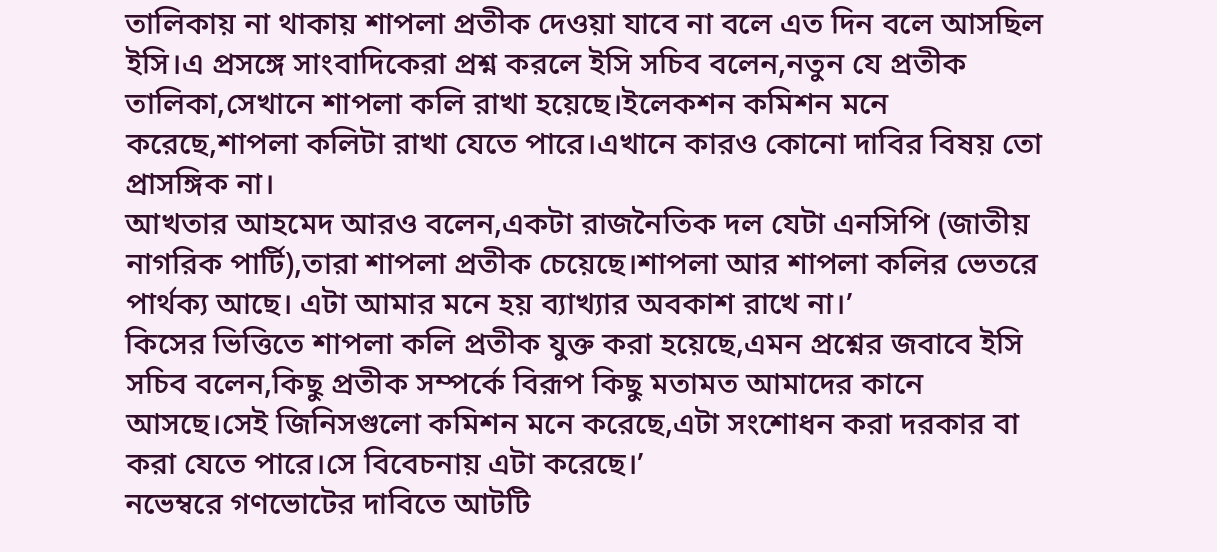তালিকায় না থাকায় শাপলা প্রতীক দেওয়া যাবে না বলে এত দিন বলে আসছিল ইসি।এ প্রসঙ্গে সাংবাদিকেরা প্রশ্ন করলে ইসি সচিব বলেন,নতুন যে প্রতীক তালিকা,সেখানে শাপলা কলি রাখা হয়েছে।ইলেকশন কমিশন মনে করেছে,শাপলা কলিটা রাখা যেতে পারে।এখানে কারও কোনো দাবির বিষয় তো প্রাসঙ্গিক না।
আখতার আহমেদ আরও বলেন,একটা রাজনৈতিক দল যেটা এনসিপি (জাতীয় নাগরিক পার্টি),তারা শাপলা প্রতীক চেয়েছে।শাপলা আর শাপলা কলির ভেতরে পার্থক্য আছে। এটা আমার মনে হয় ব্যাখ্যার অবকাশ রাখে না।’
কিসের ভিত্তিতে শাপলা কলি প্রতীক যুক্ত করা হয়েছে,এমন প্রশ্নের জবাবে ইসি সচিব বলেন,কিছু প্রতীক সম্পর্কে বিরূপ কিছু মতামত আমাদের কানে আসছে।সেই জিনিসগুলো কমিশন মনে করেছে,এটা সংশোধন করা দরকার বা করা যেতে পারে।সে বিবেচনায় এটা করেছে।’
নভেম্বরে গণভোটের দাবিতে আটটি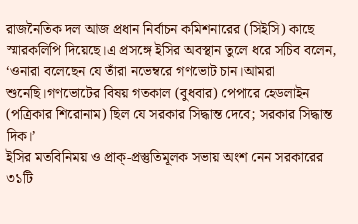রাজনৈতিক দল আজ প্রধান নির্বাচন কমিশনারের (সিইসি) কাছে স্মারকলিপি দিয়েছে।এ প্রসঙ্গে ইসির অবস্থান তুলে ধরে সচিব বলেন, ‘ওনারা বলেছেন যে তাঁরা নভেম্বরে গণভোট চান।আমরা শুনেছি।গণভোটের বিষয় গতকাল (বুধবার) পেপারে হেডলাইন (পত্রিকার শিরোনাম) ছিল যে সরকার সিদ্ধান্ত দেবে; সরকার সিদ্ধান্ত দিক।’
ইসির মতবিনিময় ও প্রাক্-প্রস্তুতিমূলক সভায় অংশ নেন সরকারের ৩১টি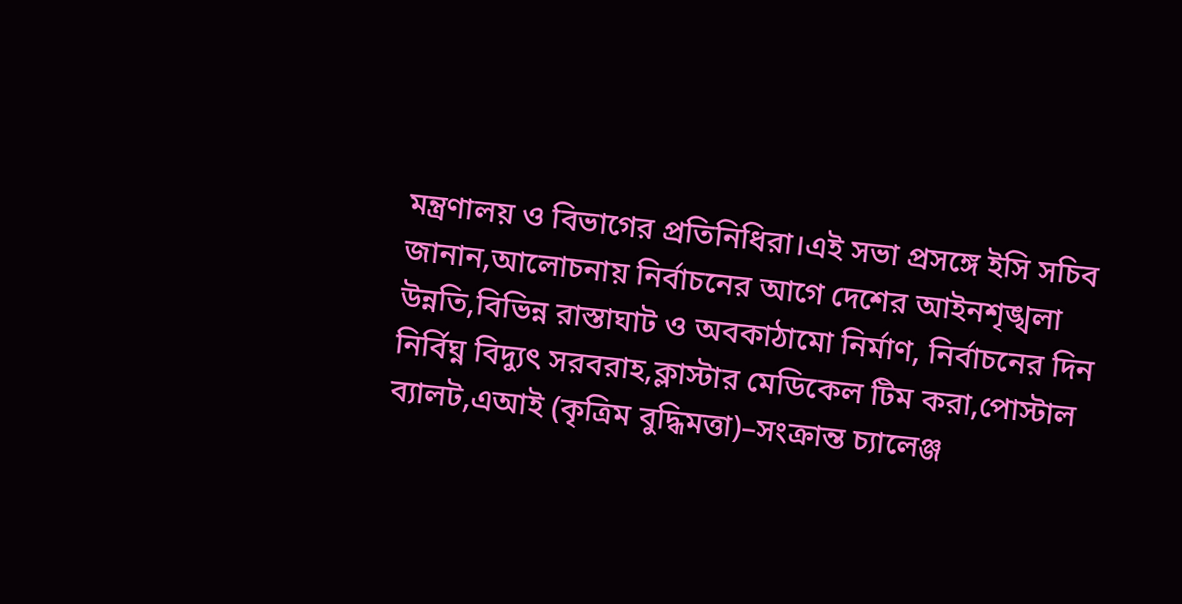মন্ত্রণালয় ও বিভাগের প্রতিনিধিরা।এই সভা প্রসঙ্গে ইসি সচিব জানান,আলোচনায় নির্বাচনের আগে দেশের আইনশৃঙ্খলা উন্নতি,বিভিন্ন রাস্তাঘাট ও অবকাঠামো নির্মাণ, নির্বাচনের দিন নির্বিঘ্ন বিদ্যুৎ সরবরাহ,ক্লাস্টার মেডিকেল টিম করা,পোস্টাল ব্যালট,এআই (কৃত্রিম বুদ্ধিমত্তা)–সংক্রান্ত চ্যালেঞ্জ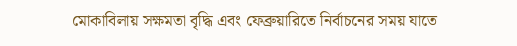মোকাবিলায় সক্ষমতা বৃদ্ধি এবং ফেব্রুয়ারিতে নির্বাচনের সময় যাতে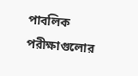পাবলিক পরীক্ষাগুলোর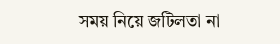সময় নিয়ে জটিলতা না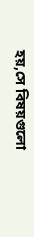হয়,সে বিষয়গুলো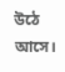উঠে আসে।